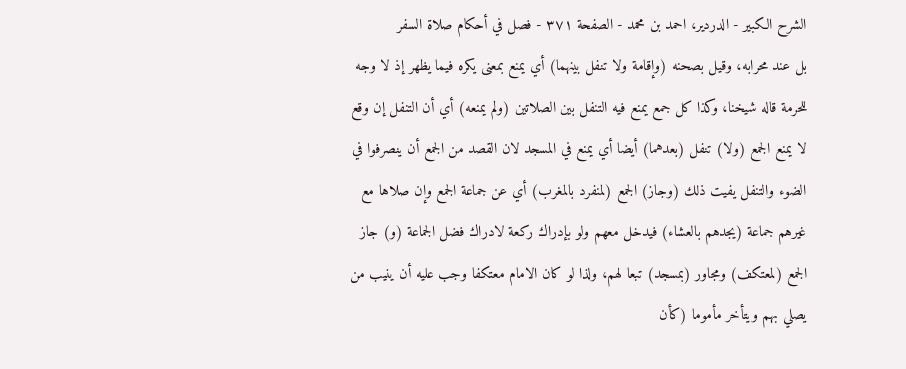الشرح الکبير - الدردیر، احمد بن محمد - الصفحة ٣٧١ - فصل في أحكام صلاة السفر
بل عند محرابه، وقيل بصحنه (وإقامة ولا تنفل بينهما) أي يمنع بمعنى يكره فيما يظهر إذ لا وجه للحرمة قاله شيخنا، وكذا كل جمع يمنع فيه التنفل بين الصلاتين (ولم يمنعه) أي أن التنفل إن وقع لا يمنع الجمع (ولا) تنفل (بعدهما) أيضا أي يمنع في المسجد لان القصد من الجمع أن ينصرفوا في الضوء والتنفل يفيت ذلك (وجاز) الجمع (لمنفرد بالمغرب) أي عن جماعة الجمع وإن صلاها مع غيرهم جماعة (يجدهم بالعشاء) فيدخل معهم ولو بإدراك ركعة لادراك فضل الجماعة (و) جاز الجمع (لمعتكف) ومجاور (بمسجد) تبعا لهم، ولذا لو كان الامام معتكفا وجب عليه أن ينيب من يصلي بهم ويتأخر مأموما (كأن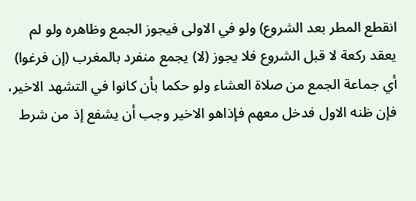انقطع المطر بعد الشروع) ولو في الاولى فيجوز الجمع وظاهره ولو لم يعقد ركعة لا قبل الشروع فلا يجوز (لا) يجمع منفرد بالمغرب (إن فرغوا) أي جماعة الجمع من صلاة العشاء ولو حكما بأن كانوا في التشهد الاخير، فإن ظنه الاول فدخل معهم فإذاهو الاخير وجب أن يشفع إذ من شرط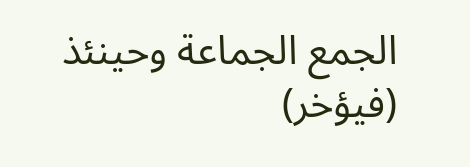الجمع الجماعة وحينئذ (فيؤخر)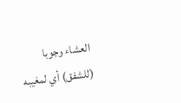العشاء وجوبا (للشفق) أي لمغيبه